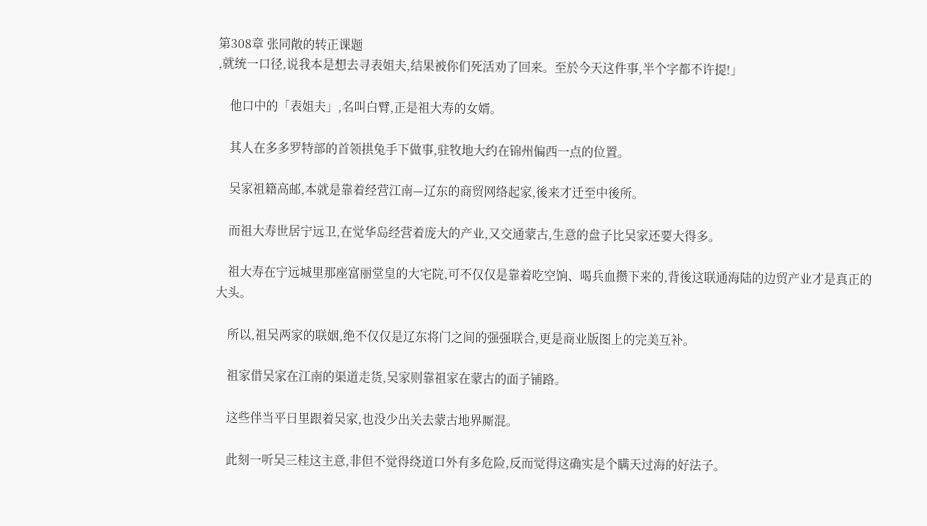第308章 张同敞的转正课题
,就统一口径,说我本是想去寻表姐夫,结果被你们死活劝了回来。至於今天这件事,半个字都不许提!」

    他口中的「表姐夫」,名叫白臂,正是祖大寿的女婿。

    其人在多多罗特部的首领拱兔手下做事,驻牧地大约在锦州偏西一点的位置。

    吴家祖籍高邮,本就是靠着经营江南—辽东的商贸网络起家,後来才迁至中後所。

    而祖大寿世居宁远卫,在觉华岛经营着庞大的产业,又交通蒙古,生意的盘子比吴家还要大得多。

    祖大寿在宁远城里那座富丽堂皇的大宅院,可不仅仅是靠着吃空饷、喝兵血攒下来的,背後这联通海陆的边贸产业才是真正的大头。

    所以,祖吴两家的联姻,绝不仅仅是辽东将门之间的强强联合,更是商业版图上的完美互补。

    祖家借吴家在江南的渠道走货,吴家则靠祖家在蒙古的面子铺路。

    这些伴当平日里跟着吴家,也没少出关去蒙古地界厮混。

    此刻一听吴三桂这主意,非但不觉得绕道口外有多危险,反而觉得这确实是个瞒天过海的好法子。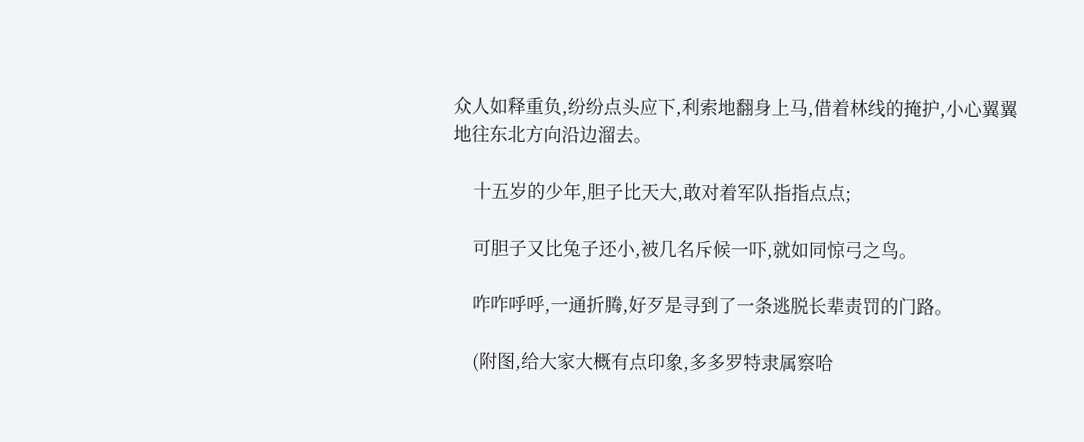众人如释重负,纷纷点头应下,利索地翻身上马,借着林线的掩护,小心翼翼地往东北方向沿边溜去。

    十五岁的少年,胆子比天大,敢对着军队指指点点;

    可胆子又比兔子还小,被几名斥候一吓,就如同惊弓之鸟。

    咋咋呼呼,一通折腾,好歹是寻到了一条逃脱长辈责罚的门路。

    (附图,给大家大概有点印象,多多罗特隶属察哈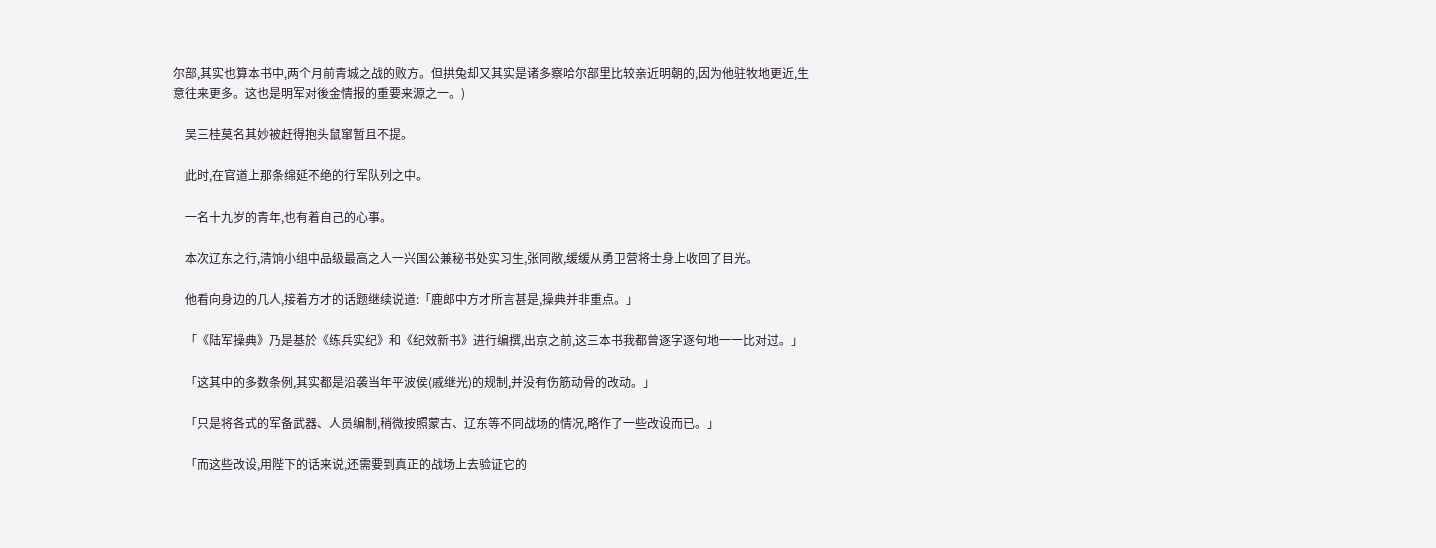尔部,其实也算本书中,两个月前青城之战的败方。但拱兔却又其实是诸多察哈尔部里比较亲近明朝的,因为他驻牧地更近,生意往来更多。这也是明军对後金情报的重要来源之一。)

    吴三桂莫名其妙被赶得抱头鼠窜暂且不提。

    此时,在官道上那条绵延不绝的行军队列之中。

    一名十九岁的青年,也有着自己的心事。

    本次辽东之行,清饷小组中品级最高之人一兴国公兼秘书处实习生,张同敞,缓缓从勇卫营将士身上收回了目光。

    他看向身边的几人,接着方才的话题继续说道:「鹿郎中方才所言甚是,操典并非重点。」

    「《陆军操典》乃是基於《练兵实纪》和《纪效新书》进行编撰,出京之前,这三本书我都曾逐字逐句地一一比对过。」

    「这其中的多数条例,其实都是沿袭当年平波侯(戚继光)的规制,并没有伤筋动骨的改动。」

    「只是将各式的军备武器、人员编制,稍微按照蒙古、辽东等不同战场的情况,略作了一些改设而已。」

    「而这些改设,用陛下的话来说,还需要到真正的战场上去验证它的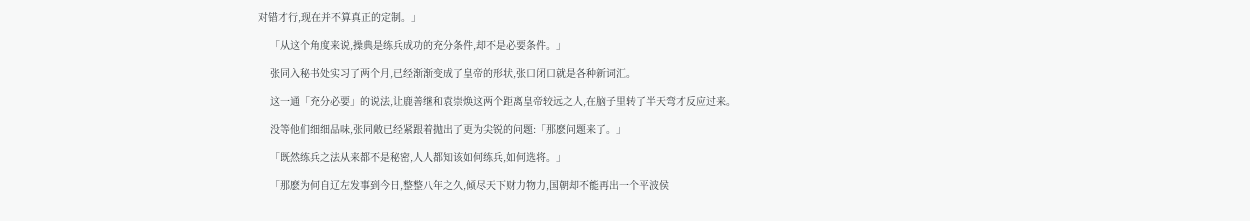对错才行,现在并不算真正的定制。」

    「从这个角度来说,操典是练兵成功的充分条件,却不是必要条件。」

    张同入秘书处实习了两个月,已经渐渐变成了皇帝的形状,张口闭口就是各种新词汇。

    这一通「充分必要」的说法,让鹿善继和袁崇焕这两个距离皇帝较远之人,在脑子里转了半天弯才反应过来。

    没等他们细细品味,张同敞已经紧跟着抛出了更为尖锐的问题:「那麽问题来了。」

    「既然练兵之法从来都不是秘密,人人都知该如何练兵,如何选将。」

    「那麽为何自辽左发事到今日,整整八年之久,倾尽天下财力物力,国朝却不能再出一个平波侯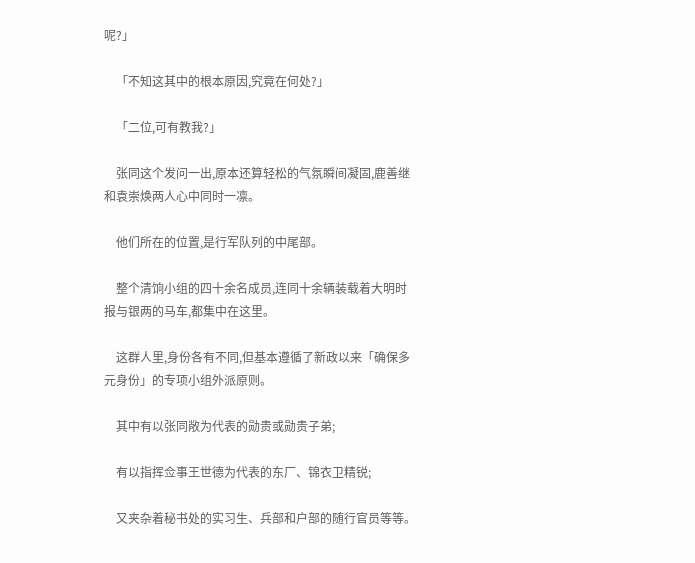呢?」

    「不知这其中的根本原因,究竟在何处?」

    「二位,可有教我?」

    张同这个发问一出,原本还算轻松的气氛瞬间凝固,鹿善继和袁崇焕两人心中同时一凛。

    他们所在的位置,是行军队列的中尾部。

    整个清饷小组的四十余名成员,连同十余辆装载着大明时报与银两的马车,都集中在这里。

    这群人里,身份各有不同,但基本遵循了新政以来「确保多元身份」的专项小组外派原则。

    其中有以张同敞为代表的勋贵或勋贵子弟;

    有以指挥佥事王世德为代表的东厂、锦衣卫精锐;

    又夹杂着秘书处的实习生、兵部和户部的随行官员等等。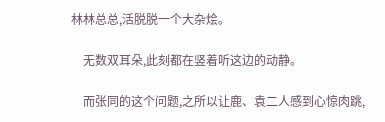林林总总,活脱脱一个大杂烩。

    无数双耳朵,此刻都在竖着听这边的动静。

    而张同的这个问题,之所以让鹿、袁二人感到心惊肉跳,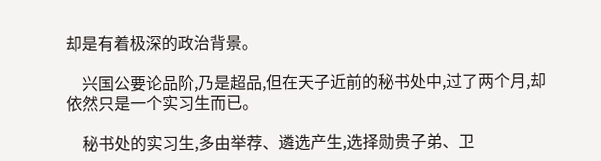却是有着极深的政治背景。

    兴国公要论品阶,乃是超品,但在天子近前的秘书处中,过了两个月,却依然只是一个实习生而已。

    秘书处的实习生,多由举荐、遴选产生,选择勋贵子弟、卫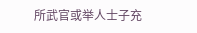所武官或举人士子充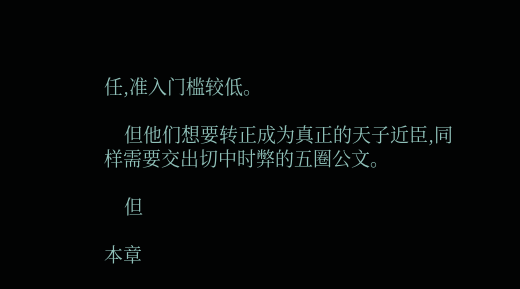任,准入门槛较低。

    但他们想要转正成为真正的天子近臣,同样需要交出切中时弊的五圈公文。

    但

本章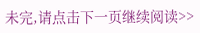未完,请点击下一页继续阅读>>